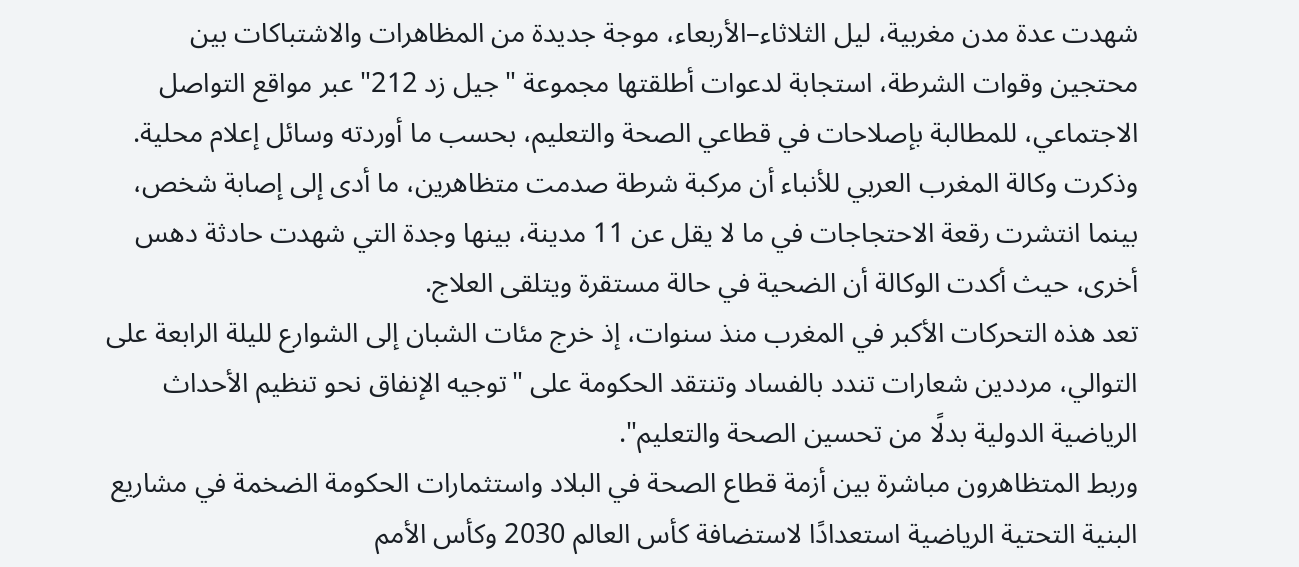شهدت عدة مدن مغربية، ليل الثلاثاء–الأربعاء، موجة جديدة من المظاهرات والاشتباكات بين محتجين وقوات الشرطة، استجابة لدعوات أطلقتها مجموعة "جيل زد 212" عبر مواقع التواصل الاجتماعي، للمطالبة بإصلاحات في قطاعي الصحة والتعليم، بحسب ما أوردته وسائل إعلام محلية.
وذكرت وكالة المغرب العربي للأنباء أن مركبة شرطة صدمت متظاهرين، ما أدى إلى إصابة شخص، بينما انتشرت رقعة الاحتجاجات في ما لا يقل عن 11 مدينة، بينها وجدة التي شهدت حادثة دهس أخرى، حيث أكدت الوكالة أن الضحية في حالة مستقرة ويتلقى العلاج.
تعد هذه التحركات الأكبر في المغرب منذ سنوات، إذ خرج مئات الشبان إلى الشوارع لليلة الرابعة على التوالي، مرددين شعارات تندد بالفساد وتنتقد الحكومة على "توجيه الإنفاق نحو تنظيم الأحداث الرياضية الدولية بدلًا من تحسين الصحة والتعليم".
وربط المتظاهرون مباشرة بين أزمة قطاع الصحة في البلاد واستثمارات الحكومة الضخمة في مشاريع البنية التحتية الرياضية استعدادًا لاستضافة كأس العالم 2030 وكأس الأمم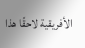الأفريقية لاحقًا هذا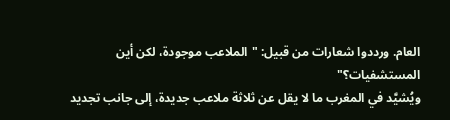العام. ورددوا شعارات من قبيل: "الملاعب موجودة، لكن أين المستشفيات؟"
ويُشيَّد في المغرب ما لا يقل عن ثلاثة ملاعب جديدة، إلى جانب تجديد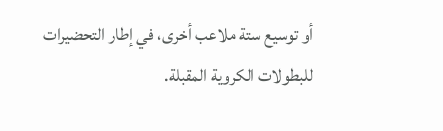أو توسيع ستة ملاعب أخرى، في إطار التحضيرات للبطولات الكروية المقبلة.